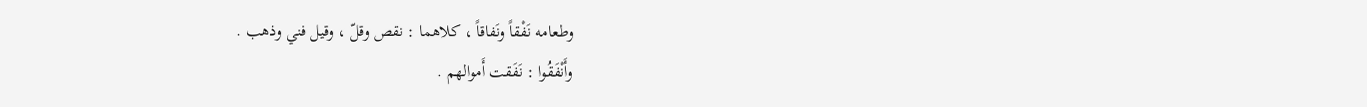وطعامه نَفْقاً ونَفاقاً ، كلاهما : نقص وقلّ ، وقيل فني وذهب .
وأَنْفَقُوا : نَفَقت أَموالهم .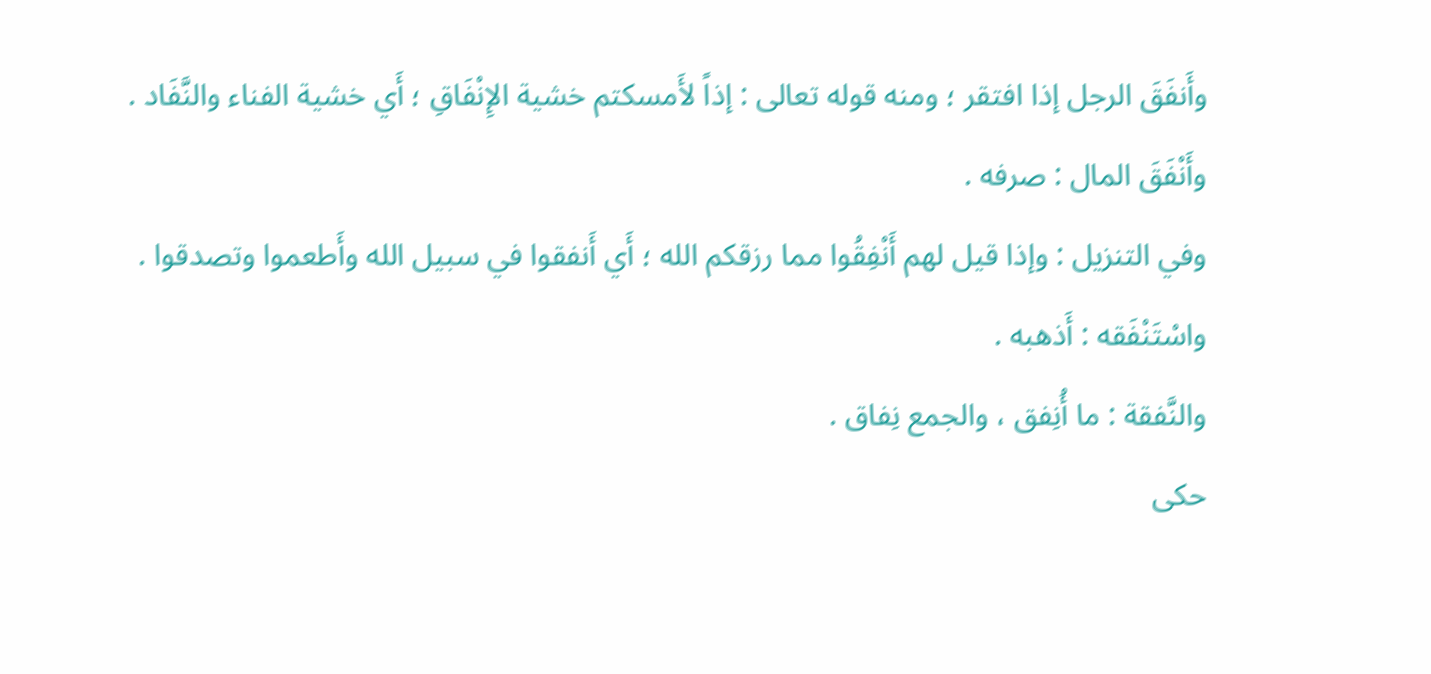وأَنفَقَ الرجل إذا افتقر ؛ ومنه قوله تعالى : إذاً لأَمسكتم خشية الإِنْفَاقِ ؛ أَي خشية الفناء والنَّفَاد .
وأَنْفَقَ المال : صرفه .
وفي التنزيل : وإذا قيل لهم أَنْفِقُوا مما رزقكم الله ؛ أَي أَنفقوا في سبيل الله وأَطعموا وتصدقوا .
واسْتَنْفَقه : أَذهبه .
والنَّفقة : ما أُنِفق ، والجمع نِفاق .
حكى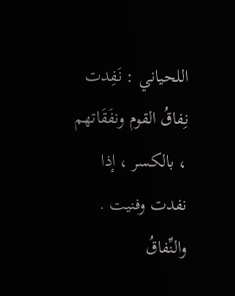اللحياني : نَفِدت نِفاقُ القوم ونفَقَاتهم ، بالكسر ، إذا نفدت وفنيت .
والنِّفاقُ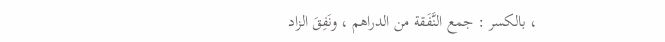، بالكسر : جمع النَّفَقة من الدراهم ، ونَفِقَ الزاد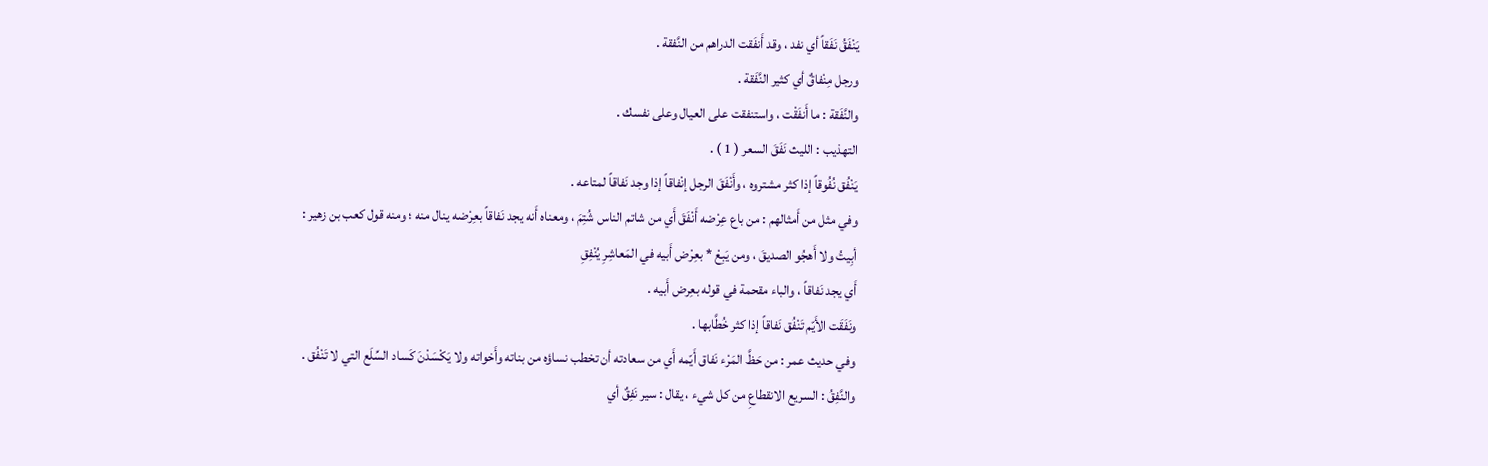يَنْفَقُ نَفَقاً أي نفد ، وقد أَنفَقت الدراهم من النَّفقة .
ورجل مِنْفاقٌ أي كثير النَّفَقة .
والنَّفَقة : ما أَنفَقْت ، واستنفقت على العيال وعلى نفسك .
التهذيب : الليث نَفَقَ السعر ( 1 ) .
يَنْفُق نُفُوقاً إذا كثر مشتروه ، وأَنْفَقَ الرجل إنْفاقاً إذا وجد نَفاقاً لمتاعه .
وفي مثل من أَمثالهم : من باع عِرْضه أَنْفَقَ أَي من شاتم الناس شُتِمَ ، ومعناه أَنه يجد نَفاقاً بعِرْضه ينال منه ؛ ومنه قول كعب بن زهير :
أبِيتُ ولا أَهجُو الصديقَ ، ومن يَبِعْ * بعِرْض أَبيه في المَعاشِرِ يُنْفِقِ
أَي يجد نَفاقاً ، والباء مقحمة في قوله بعِرض أَبيه .
ونَفَقَت الأَيّم تَنْفُق نَفاقاً إذا كثر خُطَّابها .
وفي حديث عمر : من حَظَّ المَرْء نَفاق أَيّمه أَي من سعادته أن تخطب نساؤه من بناته وأَخواته ولا يَكْسَدْنَ كَساد السِّلَع التي لا تَنْفُق .
والنَّفِقُ : السريع الانقطاعِ من كل شيء ، يقال : سير نَفِقٌ أي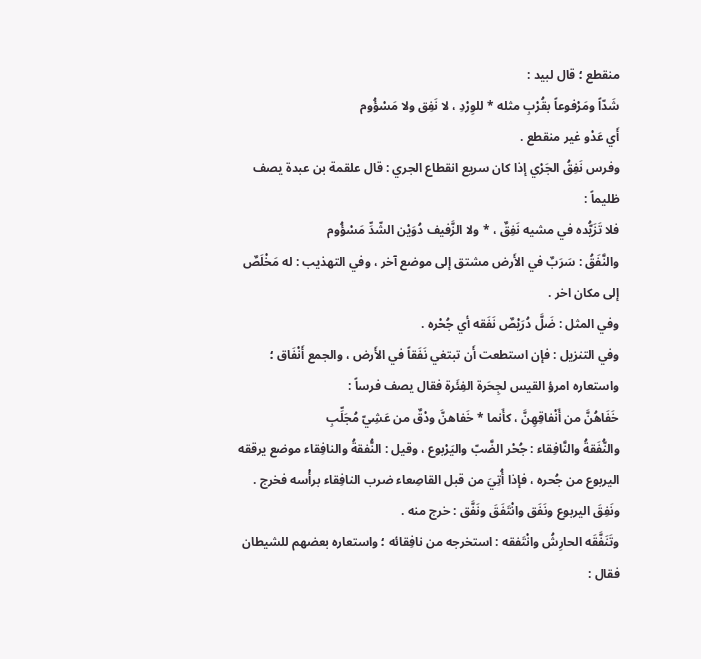منقطع ؛ قال لبيد :
شَدّاً ومَرْفوعاً بقُرْبِ مثله * للوِرْدِ ، لا نَفِق ولا مَسْؤُوم
أَي عَدْو غير منقطع .
وفرس نَفِقُ الجَرْي إذا كان سريع انقطاع الجري : قال علقمة بن عبدة يصف ظليماً :
فلا تَزَيُّده في مشيه نَفِقٌ ، * ولا الزَّفيف دُوَيْن الشّدِّ مَسْؤُوم
والنَّفَقُ : سَرَبٌ في الأَرض مشتق إلى موضع آخر ، وفي التهذيب : له مَخْلَصٌ إلى مكان اخر .
وفي المثل : ضَلَّ دُرَيْصٌ نَفَقه أي جُحْره .
وفي التنزيل : فإن استطعت أَن تبتغي نَفَقاً في الأَرض ، والجمع أَنْفَاق ؛ واستعاره امرؤ القيس لجِحَرة الفِئَرة فقال يصف فرساً :
خَفَاهُنَّ من أَنْفاقِهِنَّ ، كأَنما * خَفاهنَّ ودْقٌ من عَشِيّ مُجَلِّبِ
والنُّفَقةُ والنَّافِقاء : جُحْر الضَّبّ واليَرْبوع ، وقيل : النُّفقةُ والنافِقاء موضع يرققه اليربوع من جُحره ، فإذا أُتِيَ من قبل القاصِعاء ضرب النافِقاء برأْسه فخرج .
ونَفِقَ اليربوع ونَفَق وانْتَفَقَ ونَفَّق : خرج منه .
وتَنَفَّقَه الحارِشُ وانْتَفقه : استخرجه من نافِقائه ؛ واستعاره بعضهم للشيطان فقال :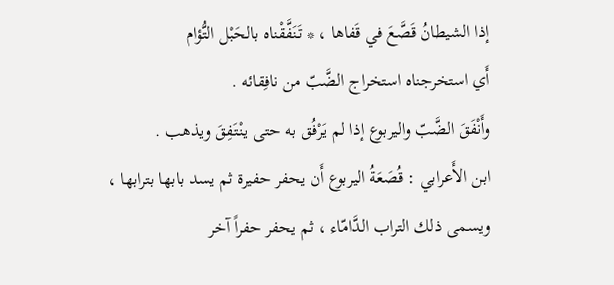إذا الشيطانُ قَصَّعَ في قَفاها ، * تَنَفَّقْناه بالحَبْل التُّؤام
أَي استخرجناه استخراج الضَّبّ من نافِقائه .
وأَنْفَقَ الضَّبّ واليربوع إذا لم يَرْفُق به حتى ينْتَفِقَ ويذهب .
ابن الأَعرابي : قُصَعَةُ اليربوع أَن يحفر حفيرة ثم يسد بابها بترابها ، ويسمى ذلك التراب الدَّامّاء ، ثم يحفر حفراً آخر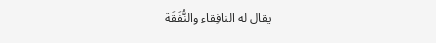يقال له النافِقاء والنُّفَقَة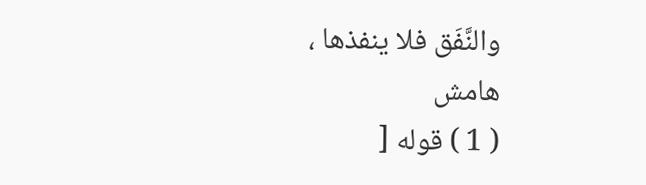والنَّفَق فلا ينفذها ،
هامش
( 1 ) قوله [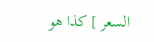السعر ] كذا هو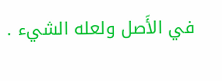في الأَصل ولعله الشيء .